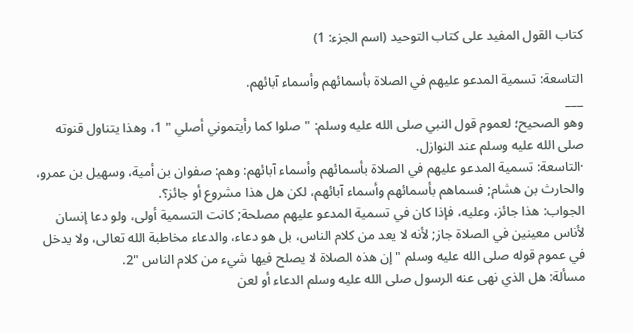كتاب القول المفيد على كتاب التوحيد (اسم الجزء: 1)

التاسعة: تسمية المدعو عليهم في الصلاة بأسمائهم وأسماء آبائهم.
___
وهو الصحيح؛ لعموم قول النبي صلى الله عليه وسلم: "صلوا كما رأيتموني أصلي " 1، وهذا يتناول قنوته صلى الله عليه وسلم عند النوازل.
·التاسعة: تسمية المدعو عليهم في الصلاة بأسمائهم وأسماء آبائهم: وهم: صفوان بن أمية، وسهيل بن عمرو، والحارث بن هشام; فسماهم بأسمائهم وأسماء آبائهم، لكن هل هذا مشروع أو جائز؟.
الجواب: هذا جائز، وعليه، فإذا كان في تسمية المدعو عليهم مصلحة; كانت التسمية أولى، ولو دعا إنسان لأناس معينين في الصلاة جاز; لأنه لا يعد من كلام الناس، بل هو دعاء، والدعاء مخاطبة الله تعالى، ولا يدخل في عموم قوله صلى الله عليه وسلم " إن هذه الصلاة لا يصلح فيها شيء من كلام الناس "2.
مسألة: هل الذي نهى عنه الرسول صلى الله عليه وسلم الدعاء أو لعن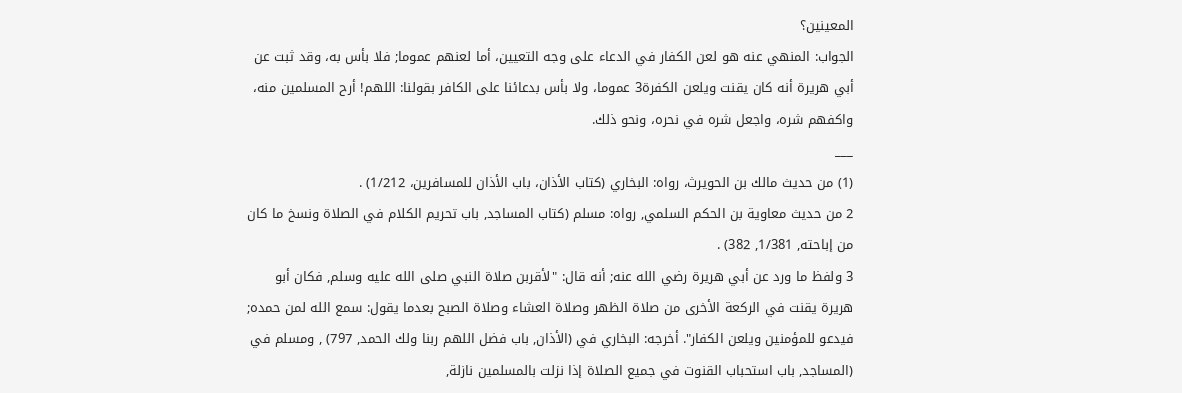المعينين؟
الجواب: المنهي عنه هو لعن الكفار في الدعاء على وجه التعيين، أما لعنهم عموما; فلا بأس به، وقد ثبت عن أبي هريرة أنه كان يقنت ويلعن الكفرة3 عموما، ولا بأس بدعائنا على الكافر بقولنا: اللهم! أرح المسلمين منه، واكفهم شره، واجعل شره في نحره، ونحو ذلك.
___
(1) من حديث مالك بن الحويرث، رواه: البخاري (كتاب الأذان، باب الأذان للمسافرين، 1/212) .
2 من حديث معاوية بن الحكم السلمي, رواه: مسلم (كتاب المساجد, باب تحريم الكلام في الصلاة ونسخ ما كان من إباحته, 1/381, 382) .
3 ولفظ ما ورد عن أبي هريرة رضي الله عنه; أنه قال: "لأقربن صلاة النبي صلى الله عليه وسلم, فكان أبو هريرة يقنت في الركعة الأخرى من صلاة الظهر وصلاة العشاء وصلاة الصبح بعدما يقول: سمع الله لمن حمده; فيدعو للمؤمنين ويلعن الكفار". أخرجه: البخاري في (الأذان, باب فضل اللهم ربنا ولك الحمد, 797) , ومسلم في (المساجد, باب استحباب القنوت في جميع الصلاة إذا نزلت بالمسلمين نازلة,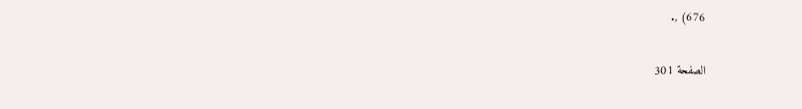676) ,.

الصفحة 301